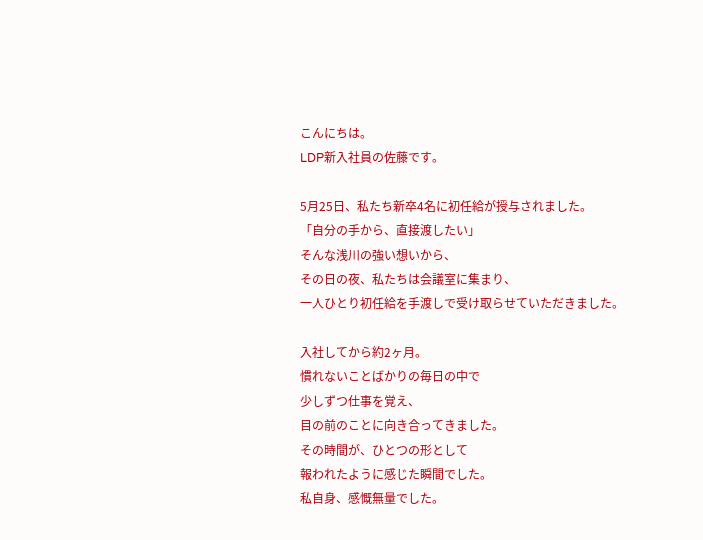こんにちは。
LDP新入社員の佐藤です。

5月25日、私たち新卒4名に初任給が授与されました。
「自分の手から、直接渡したい」
そんな浅川の強い想いから、
その日の夜、私たちは会議室に集まり、
一人ひとり初任給を手渡しで受け取らせていただきました。

入社してから約2ヶ月。
慣れないことばかりの毎日の中で
少しずつ仕事を覚え、
目の前のことに向き合ってきました。
その時間が、ひとつの形として
報われたように感じた瞬間でした。
私自身、感慨無量でした。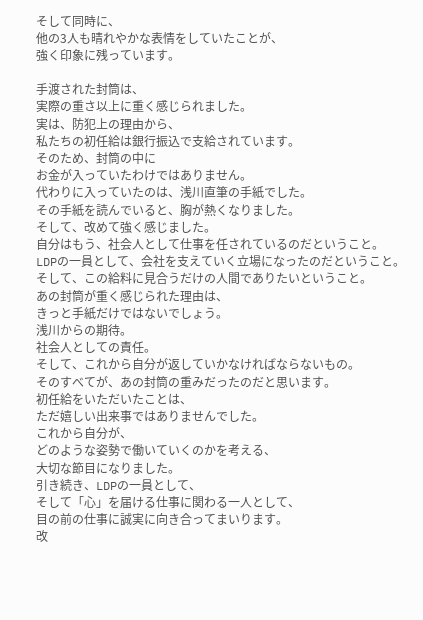そして同時に、
他の3人も晴れやかな表情をしていたことが、
強く印象に残っています。

手渡された封筒は、
実際の重さ以上に重く感じられました。
実は、防犯上の理由から、
私たちの初任給は銀行振込で支給されています。
そのため、封筒の中に
お金が入っていたわけではありません。
代わりに入っていたのは、浅川直筆の手紙でした。
その手紙を読んでいると、胸が熱くなりました。
そして、改めて強く感じました。
自分はもう、社会人として仕事を任されているのだということ。
LDPの一員として、会社を支えていく立場になったのだということ。
そして、この給料に見合うだけの人間でありたいということ。
あの封筒が重く感じられた理由は、
きっと手紙だけではないでしょう。
浅川からの期待。
社会人としての責任。
そして、これから自分が返していかなければならないもの。
そのすべてが、あの封筒の重みだったのだと思います。
初任給をいただいたことは、
ただ嬉しい出来事ではありませんでした。
これから自分が、
どのような姿勢で働いていくのかを考える、
大切な節目になりました。
引き続き、LDPの一員として、
そして「心」を届ける仕事に関わる一人として、
目の前の仕事に誠実に向き合ってまいります。
改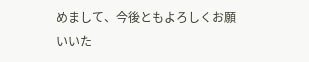めまして、今後ともよろしくお願いいた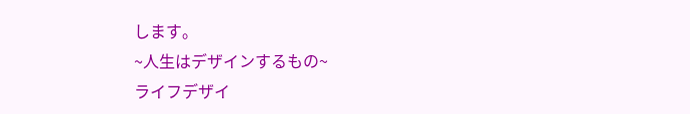します。
~人生はデザインするもの~
ライフデザイ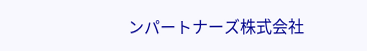ンパートナーズ株式会社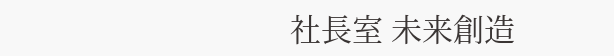社長室 未来創造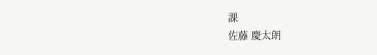課
佐藤 慶太朗